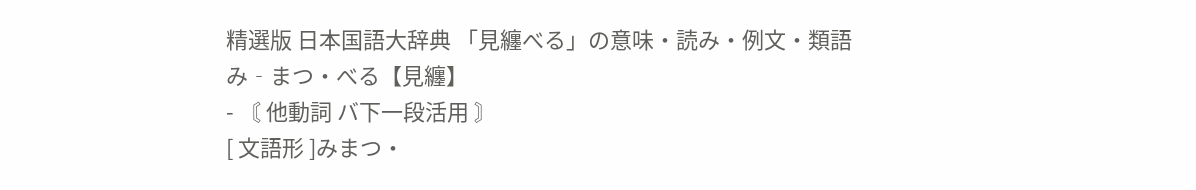精選版 日本国語大辞典 「見纏べる」の意味・読み・例文・類語
み‐まつ・べる【見纏】
- 〘 他動詞 バ下一段活用 〙
[ 文語形 ]みまつ・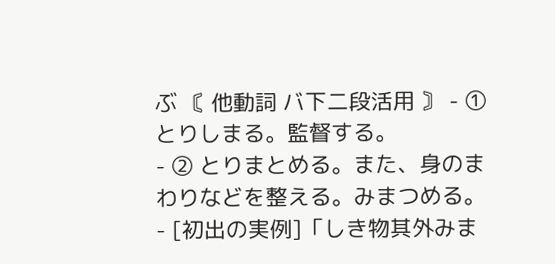ぶ 〘 他動詞 バ下二段活用 〙 - ① とりしまる。監督する。
- ② とりまとめる。また、身のまわりなどを整える。みまつめる。
- [初出の実例]「しき物其外みま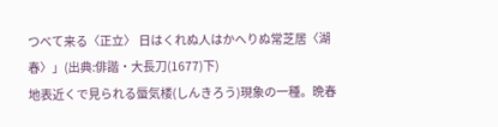つべて来る〈正立〉 日はくれぬ人はかへりぬ常芝居〈湖春〉」(出典:俳諧・大長刀(1677)下)
地表近くで見られる蜃気楼(しんきろう)現象の一種。晩春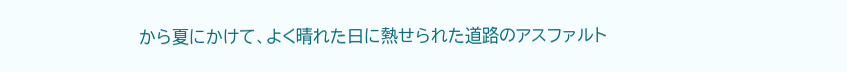から夏にかけて、よく晴れた日に熱せられた道路のアスファルト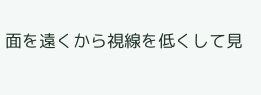面を遠くから視線を低くして見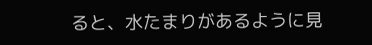ると、水たまりがあるように見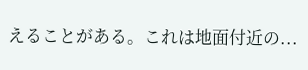えることがある。これは地面付近の...